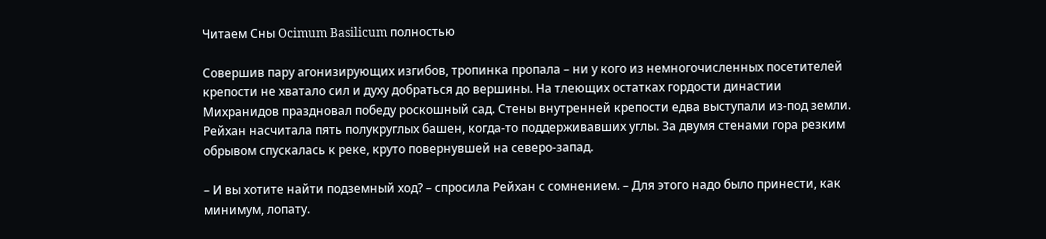Читаем Сны Ocimum Basilicum полностью

Совершив пару агонизирующих изгибов, тропинка пропала – ни у кого из немногочисленных посетителей крепости не хватало сил и духу добраться до вершины. На тлеющих остатках гордости династии Михранидов праздновал победу роскошный сад. Стены внутренней крепости едва выступали из-под земли. Рейхан насчитала пять полукруглых башен, когда-то поддерживавших углы. За двумя стенами гора резким обрывом спускалась к реке, круто повернувшей на северо-запад.

– И вы хотите найти подземный ход? – спросила Рейхан с сомнением. – Для этого надо было принести, как минимум, лопату.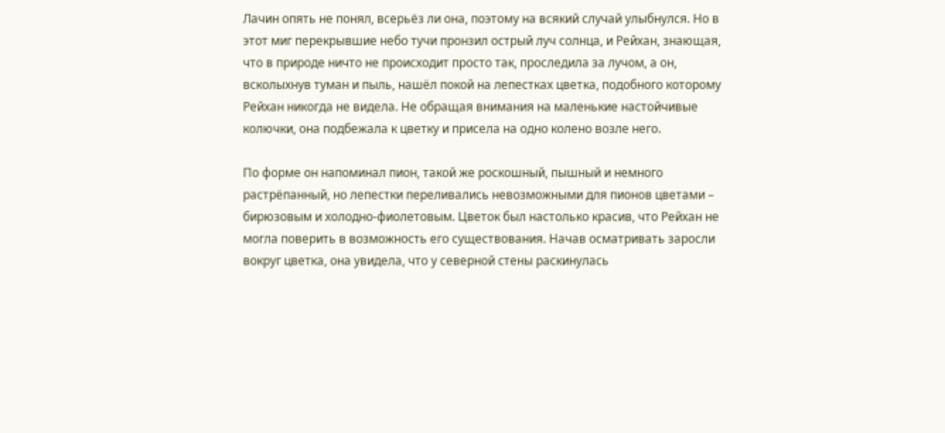Лачин опять не понял, всерьёз ли она, поэтому на всякий случай улыбнулся. Но в этот миг перекрывшие небо тучи пронзил острый луч солнца, и Рейхан, знающая, что в природе ничто не происходит просто так, проследила за лучом, а он, всколыхнув туман и пыль, нашёл покой на лепестках цветка, подобного которому Рейхан никогда не видела. Не обращая внимания на маленькие настойчивые колючки, она подбежала к цветку и присела на одно колено возле него.

По форме он напоминал пион, такой же роскошный, пышный и немного растрёпанный, но лепестки переливались невозможными для пионов цветами – бирюзовым и холодно-фиолетовым. Цветок был настолько красив, что Рейхан не могла поверить в возможность его существования. Начав осматривать заросли вокруг цветка, она увидела, что у северной стены раскинулась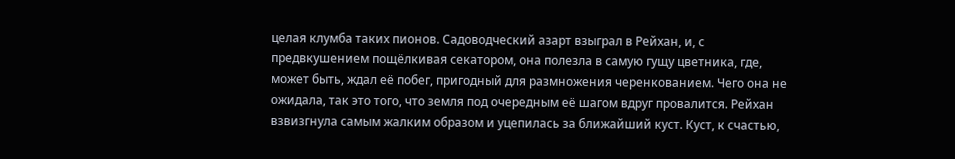целая клумба таких пионов. Садоводческий азарт взыграл в Рейхан, и, с предвкушением пощёлкивая секатором, она полезла в самую гущу цветника, где, может быть, ждал её побег, пригодный для размножения черенкованием. Чего она не ожидала, так это того, что земля под очередным её шагом вдруг провалится. Рейхан взвизгнула самым жалким образом и уцепилась за ближайший куст. Куст, к счастью,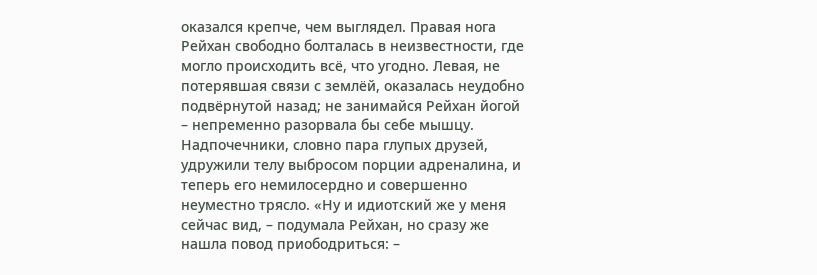оказался крепче, чем выглядел. Правая нога Рейхан свободно болталась в неизвестности, где могло происходить всё, что угодно. Левая, не потерявшая связи с землёй, оказалась неудобно подвёрнутой назад; не занимайся Рейхан йогой – непременно разорвала бы себе мышцу. Надпочечники, словно пара глупых друзей, удружили телу выбросом порции адреналина, и теперь его немилосердно и совершенно неуместно трясло. «Ну и идиотский же у меня сейчас вид, – подумала Рейхан, но сразу же нашла повод приободриться: –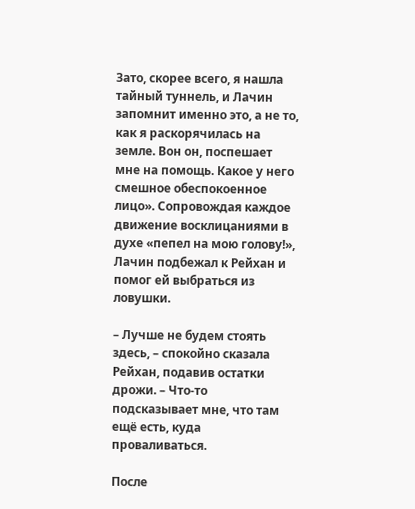Зато, скорее всего, я нашла тайный туннель, и Лачин запомнит именно это, а не то, как я раскорячилась на земле. Вон он, поспешает мне на помощь. Какое у него смешное обеспокоенное лицо». Сопровождая каждое движение восклицаниями в духе «пепел на мою голову!», Лачин подбежал к Рейхан и помог ей выбраться из ловушки.

– Лучше не будем стоять здесь, – спокойно сказала Рейхан, подавив остатки дрожи. – Что-то подсказывает мне, что там ещё есть, куда проваливаться.

После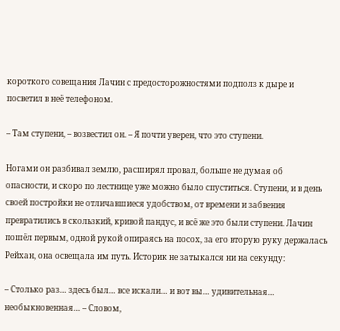короткого совещания Лачин с предосторожностями подполз к дыре и посветил в неё телефоном.

– Там ступени, – возвестил он. – Я почти уверен, что это ступени.

Ногами он разбивал землю, расширял провал, больше не думая об опасности, и скоро по лестнице уже можно было спуститься. Ступени, и в день своей постройки не отличавшиеся удобством, от времени и забвения превратились в скользкий, кривой пандус, и всё же это были ступени. Лачин пошёл первым, одной рукой опираясь на посох, за его вторую руку держалась Рейхан, она освещала им путь. Историк не затыкался ни на секунду:

– Столько раз… здесь был… все искали… и вот вы… удивительная… необыкновенная… – Словом,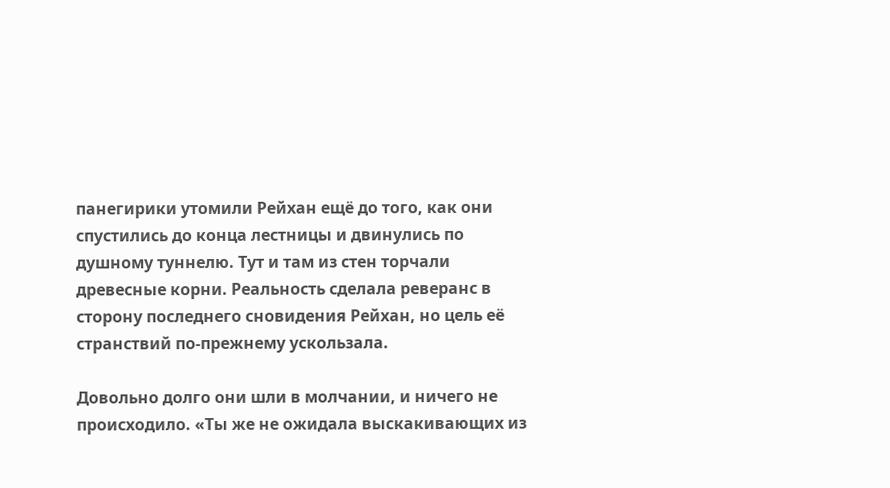панегирики утомили Рейхан ещё до того, как они спустились до конца лестницы и двинулись по душному туннелю. Тут и там из стен торчали древесные корни. Реальность сделала реверанс в сторону последнего сновидения Рейхан, но цель её странствий по-прежнему ускользала.

Довольно долго они шли в молчании, и ничего не происходило. «Ты же не ожидала выскакивающих из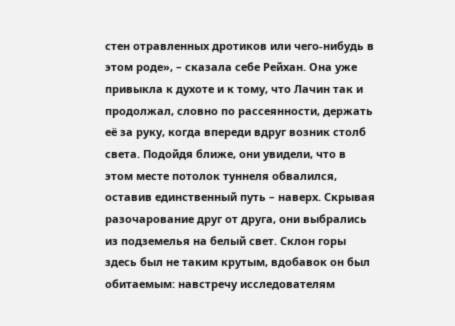стен отравленных дротиков или чего-нибудь в этом роде», – сказала себе Рейхан. Она уже привыкла к духоте и к тому, что Лачин так и продолжал, словно по рассеянности, держать её за руку, когда впереди вдруг возник столб света. Подойдя ближе, они увидели, что в этом месте потолок туннеля обвалился, оставив единственный путь – наверх. Скрывая разочарование друг от друга, они выбрались из подземелья на белый свет. Склон горы здесь был не таким крутым, вдобавок он был обитаемым: навстречу исследователям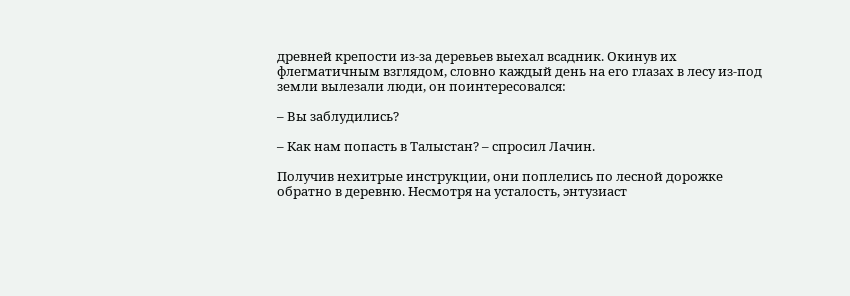древней крепости из-за деревьев выехал всадник. Окинув их флегматичным взглядом, словно каждый день на его глазах в лесу из-под земли вылезали люди, он поинтересовался:

– Вы заблудились?

– Как нам попасть в Талыстан? – спросил Лачин.

Получив нехитрые инструкции, они поплелись по лесной дорожке обратно в деревню. Несмотря на усталость, энтузиаст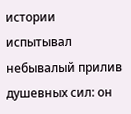истории испытывал небывалый прилив душевных сил: он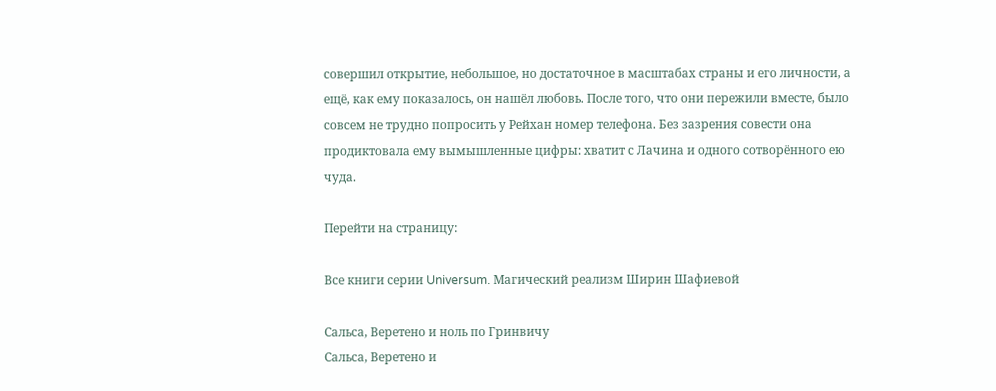совершил открытие, небольшое, но достаточное в масштабах страны и его личности, а ещё, как ему показалось, он нашёл любовь. После того, что они пережили вместе, было совсем не трудно попросить у Рейхан номер телефона. Без зазрения совести она продиктовала ему вымышленные цифры: хватит с Лачина и одного сотворённого ею чуда.

Перейти на страницу:

Все книги серии Universum. Магический реализм Ширин Шафиевой

Сальса, Веретено и ноль по Гринвичу
Сальса, Веретено и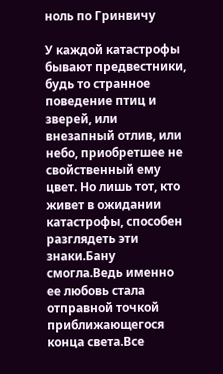ноль по Гринвичу

У каждой катастрофы бывают предвестники, будь то странное поведение птиц и зверей, или внезапный отлив, или небо, приобретшее не свойственный ему цвет. Но лишь тот, кто живет в ожидании катастрофы, способен разглядеть эти знаки.Бану смогла.Ведь именно ее любовь стала отправной точкой приближающегося конца света.Все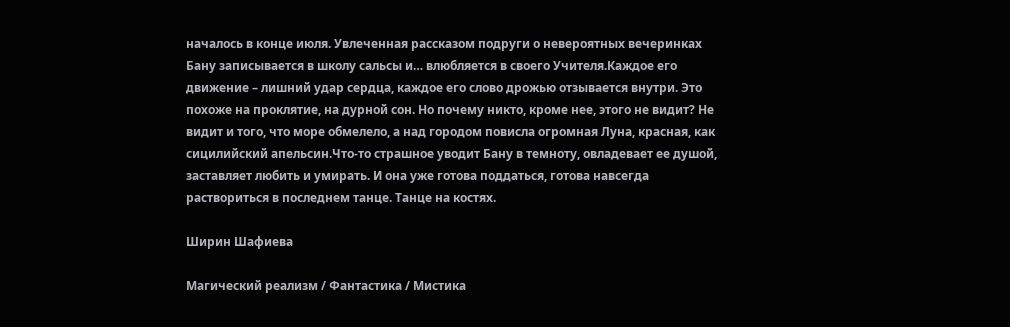началось в конце июля. Увлеченная рассказом подруги о невероятных вечеринках Бану записывается в школу сальсы и… влюбляется в своего Учителя.Каждое его движение – лишний удар сердца, каждое его слово дрожью отзывается внутри. Это похоже на проклятие, на дурной сон. Но почему никто, кроме нее, этого не видит? Не видит и того, что море обмелело, а над городом повисла огромная Луна, красная, как сицилийский апельсин.Что-то страшное уводит Бану в темноту, овладевает ее душой, заставляет любить и умирать. И она уже готова поддаться, готова навсегда раствориться в последнем танце. Танце на костях.

Ширин Шафиева

Магический реализм / Фантастика / Мистика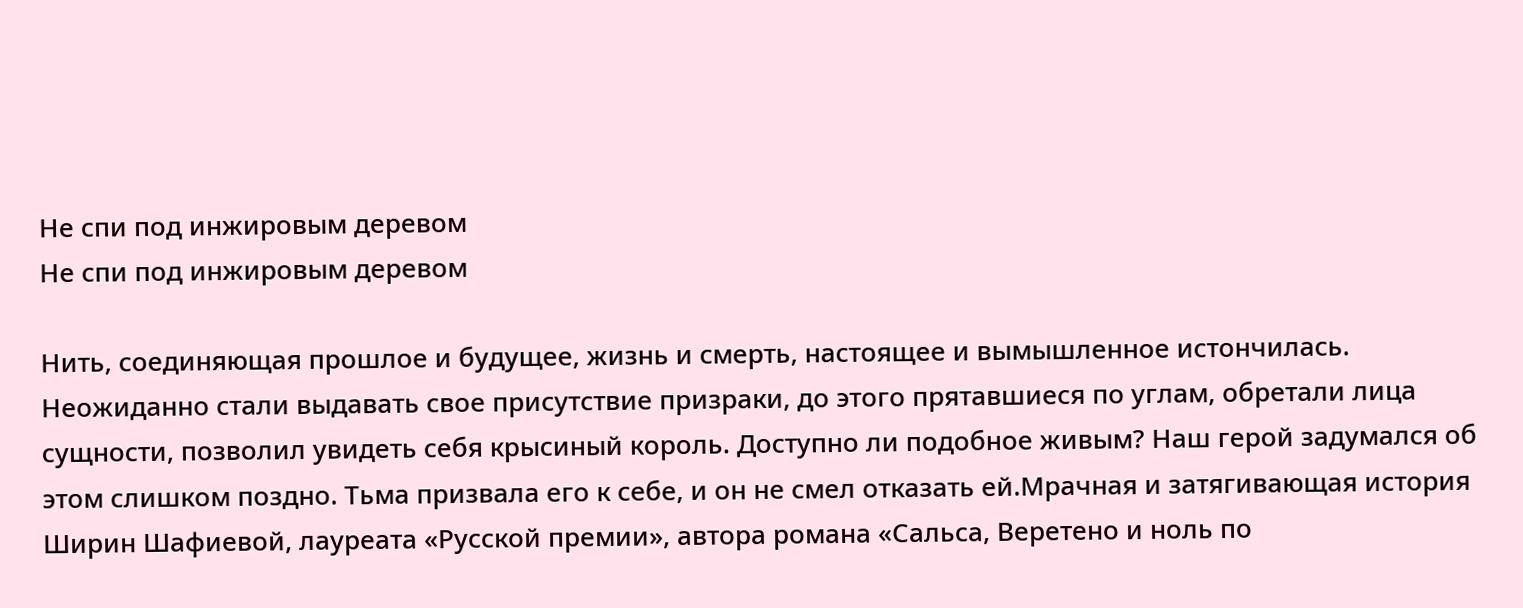Не спи под инжировым деревом
Не спи под инжировым деревом

Нить, соединяющая прошлое и будущее, жизнь и смерть, настоящее и вымышленное истончилась. Неожиданно стали выдавать свое присутствие призраки, до этого прятавшиеся по углам, обретали лица сущности, позволил увидеть себя крысиный король. Доступно ли подобное живым? Наш герой задумался об этом слишком поздно. Тьма призвала его к себе, и он не смел отказать ей.Мрачная и затягивающая история Ширин Шафиевой, лауреата «Русской премии», автора романа «Сальса, Веретено и ноль по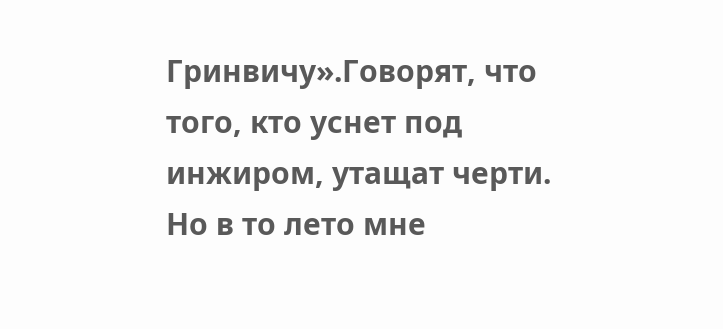Гринвичу».Говорят, что того, кто уснет под инжиром, утащат черти. Но в то лето мне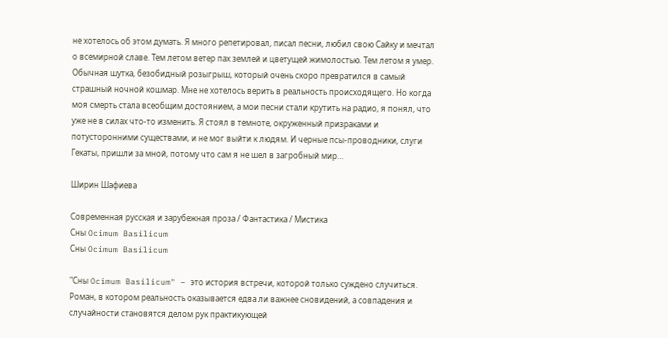не хотелось об этом думать. Я много репетировал, писал песни, любил свою Сайку и мечтал о всемирной славе. Тем летом ветер пах землей и цветущей жимолостью. Тем летом я умер. Обычная шутка, безобидный розыгрыш, который очень скоро превратился в самый страшный ночной кошмар. Мне не хотелось верить в реальность происходящего. Но когда моя смерть стала всеобщим достоянием, а мои песни стали крутить на радио, я понял, что уже не в силах что-то изменить. Я стоял в темноте, окруженный призраками и потусторонними существами, и не мог выйти к людям. И черные псы-проводники, слуги Гекаты, пришли за мной, потому что сам я не шел в загробный мир…

Ширин Шафиева

Современная русская и зарубежная проза / Фантастика / Мистика
Сны Ocimum Basilicum
Сны Ocimum Basilicum

"Сны Ocimum Basilicum" – это история встречи, которой только суждено случиться. Роман, в котором реальность оказывается едва ли важнее сновидений, а совпадения и случайности становятся делом рук практикующей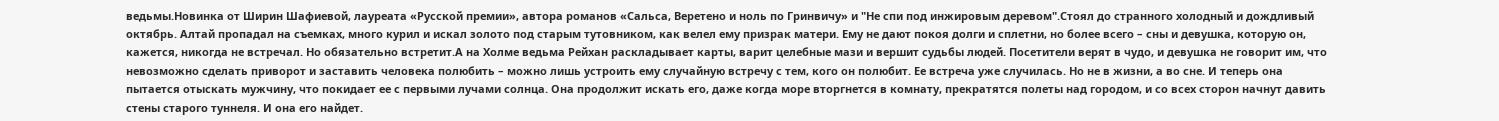ведьмы.Новинка от Ширин Шафиевой, лауреата «Русской премии», автора романов «Сальса, Веретено и ноль по Гринвичу» и "Не спи под инжировым деревом".Стоял до странного холодный и дождливый октябрь. Алтай пропадал на съемках, много курил и искал золото под старым тутовником, как велел ему призрак матери. Ему не дают покоя долги и сплетни, но более всего – сны и девушка, которую он, кажется, никогда не встречал. Но обязательно встретит.А на Холме ведьма Рейхан раскладывает карты, варит целебные мази и вершит судьбы людей. Посетители верят в чудо, и девушка не говорит им, что невозможно сделать приворот и заставить человека полюбить – можно лишь устроить ему случайную встречу с тем, кого он полюбит. Ее встреча уже случилась. Но не в жизни, а во сне. И теперь она пытается отыскать мужчину, что покидает ее с первыми лучами солнца. Она продолжит искать его, даже когда море вторгнется в комнату, прекратятся полеты над городом, и со всех сторон начнут давить стены старого туннеля. И она его найдет.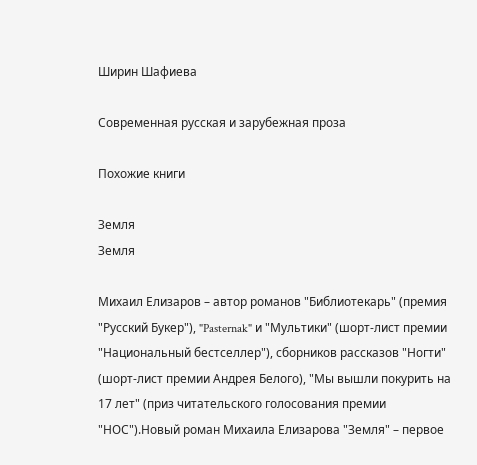Ширин Шафиева

Современная русская и зарубежная проза

Похожие книги

Земля
Земля

Михаил Елизаров – автор романов "Библиотекарь" (премия "Русский Букер"), "Pasternak" и "Мультики" (шорт-лист премии "Национальный бестселлер"), сборников рассказов "Ногти" (шорт-лист премии Андрея Белого), "Мы вышли покурить на 17 лет" (приз читательского голосования премии "НОС").Новый роман Михаила Елизарова "Земля" – первое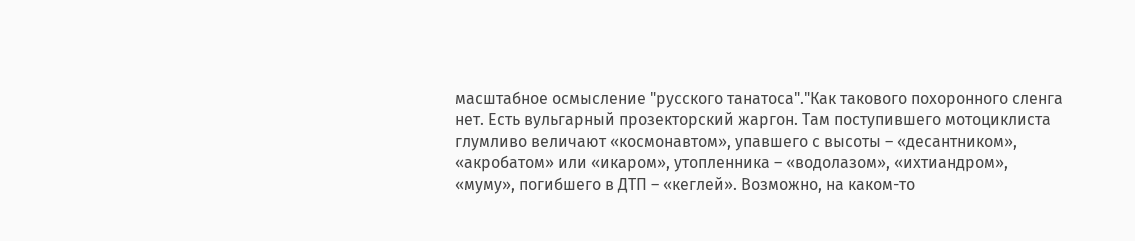масштабное осмысление "русского танатоса"."Как такового похоронного сленга нет. Есть вульгарный прозекторский жаргон. Там поступившего мотоциклиста глумливо величают «космонавтом», упавшего с высоты – «десантником», «акробатом» или «икаром», утопленника – «водолазом», «ихтиандром», «муму», погибшего в ДТП – «кеглей». Возможно, на каком-то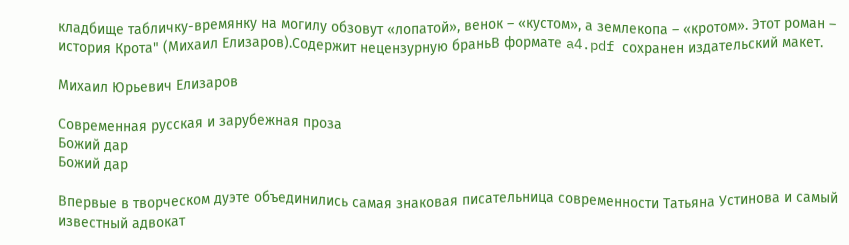кладбище табличку-времянку на могилу обзовут «лопатой», венок – «кустом», а землекопа – «кротом». Этот роман – история Крота" (Михаил Елизаров).Содержит нецензурную браньВ формате a4.pdf сохранен издательский макет.

Михаил Юрьевич Елизаров

Современная русская и зарубежная проза
Божий дар
Божий дар

Впервые в творческом дуэте объединились самая знаковая писательница современности Татьяна Устинова и самый известный адвокат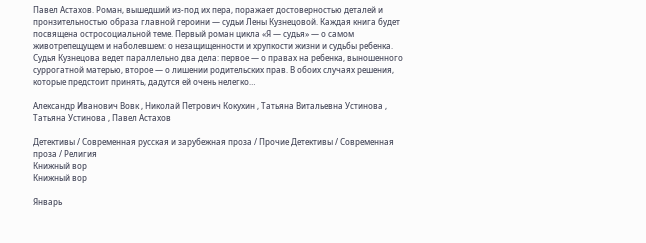Павел Астахов. Роман, вышедший из-под их пера, поражает достоверностью деталей и пронзительностью образа главной героини — судьи Лены Кузнецовой. Каждая книга будет посвящена остросоциальной теме. Первый роман цикла «Я — судья» — о самом животрепещущем и наболевшем: о незащищенности и хрупкости жизни и судьбы ребенка. Судья Кузнецова ведет параллельно два дела: первое — о правах на ребенка, выношенного суррогатной матерью, второе — о лишении родительских прав. В обоих случаях решения, которые предстоит принять, дадутся ей очень нелегко…

Александр Иванович Вовк , Николай Петрович Кокухин , Татьяна Витальевна Устинова , Татьяна Устинова , Павел Астахов

Детективы / Современная русская и зарубежная проза / Прочие Детективы / Современная проза / Религия
Книжный вор
Книжный вор

Январь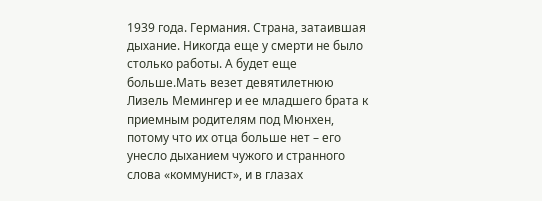1939 года. Германия. Страна, затаившая дыхание. Никогда еще у смерти не было столько работы. А будет еще больше.Мать везет девятилетнюю Лизель Мемингер и ее младшего брата к приемным родителям под Мюнхен, потому что их отца больше нет – его унесло дыханием чужого и странного слова «коммунист», и в глазах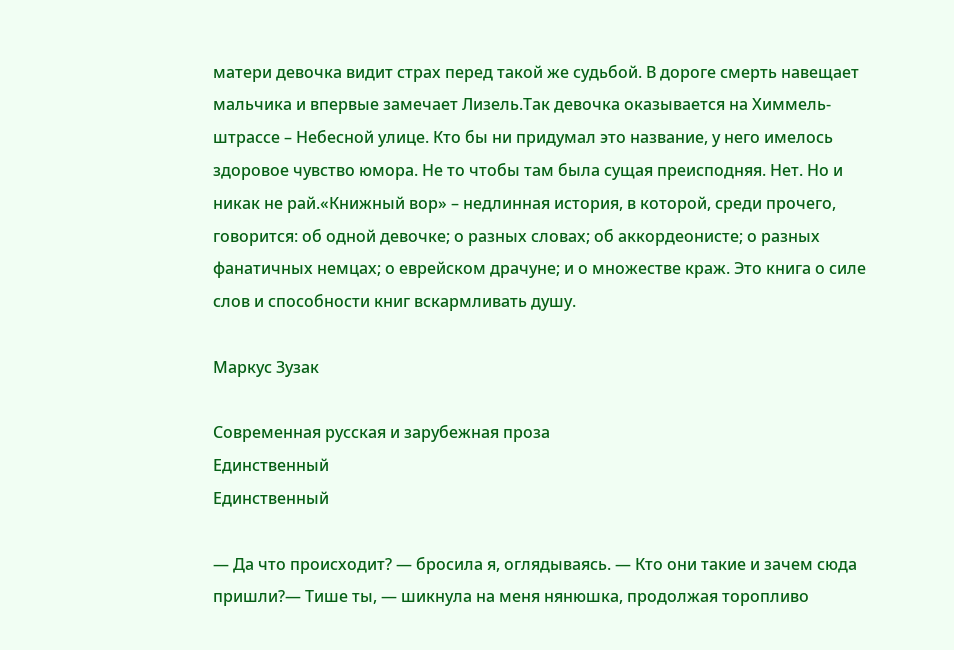матери девочка видит страх перед такой же судьбой. В дороге смерть навещает мальчика и впервые замечает Лизель.Так девочка оказывается на Химмель-штрассе – Небесной улице. Кто бы ни придумал это название, у него имелось здоровое чувство юмора. Не то чтобы там была сущая преисподняя. Нет. Но и никак не рай.«Книжный вор» – недлинная история, в которой, среди прочего, говорится: об одной девочке; о разных словах; об аккордеонисте; о разных фанатичных немцах; о еврейском драчуне; и о множестве краж. Это книга о силе слов и способности книг вскармливать душу.

Маркус Зузак

Современная русская и зарубежная проза
Единственный
Единственный

— Да что происходит? — бросила я, оглядываясь. — Кто они такие и зачем сюда пришли?— Тише ты, — шикнула на меня нянюшка, продолжая торопливо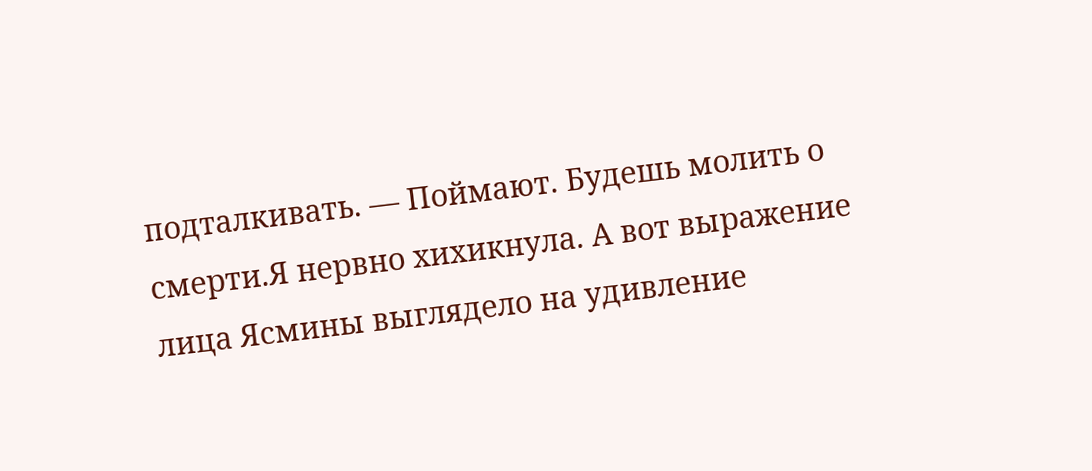подталкивать. — Поймают. Будешь молить о смерти.Я нервно хихикнула. А вот выражение лица Ясмины выглядело на удивление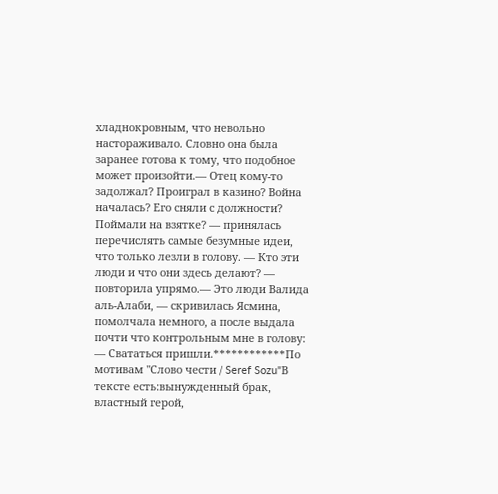хладнокровным, что невольно настораживало. Словно она была заранее готова к тому, что подобное может произойти.— Отец кому-то задолжал? Проиграл в казино? Война началась? Его сняли с должности? Поймали на взятке? — принялась перечислять самые безумные идеи, что только лезли в голову. — Кто эти люди и что они здесь делают? — повторила упрямо.— Это люди Валида аль-Алаби, — скривилась Ясмина, помолчала немного, а после выдала почти что контрольным мне в голову: — Свататься пришли.************По мотивам "Слово чести / Seref Sozu"В тексте есть:вынужденный брак, властный герой,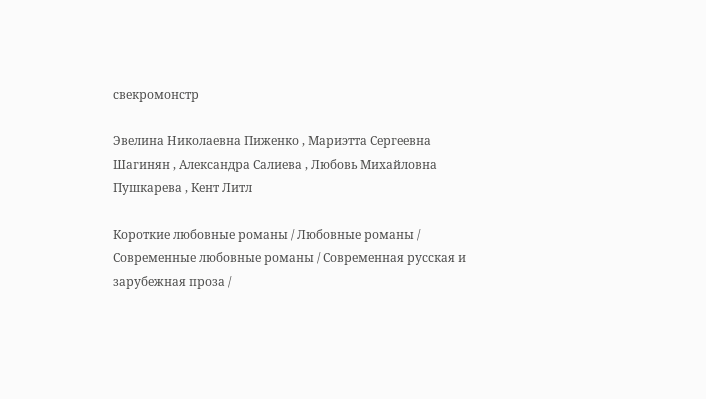свекромонстр

Эвелина Николаевна Пиженко , Мариэтта Сергеевна Шагинян , Александра Салиева , Любовь Михайловна Пушкарева , Кент Литл

Короткие любовные романы / Любовные романы / Современные любовные романы / Современная русская и зарубежная проза /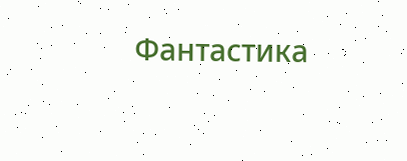Фантастика